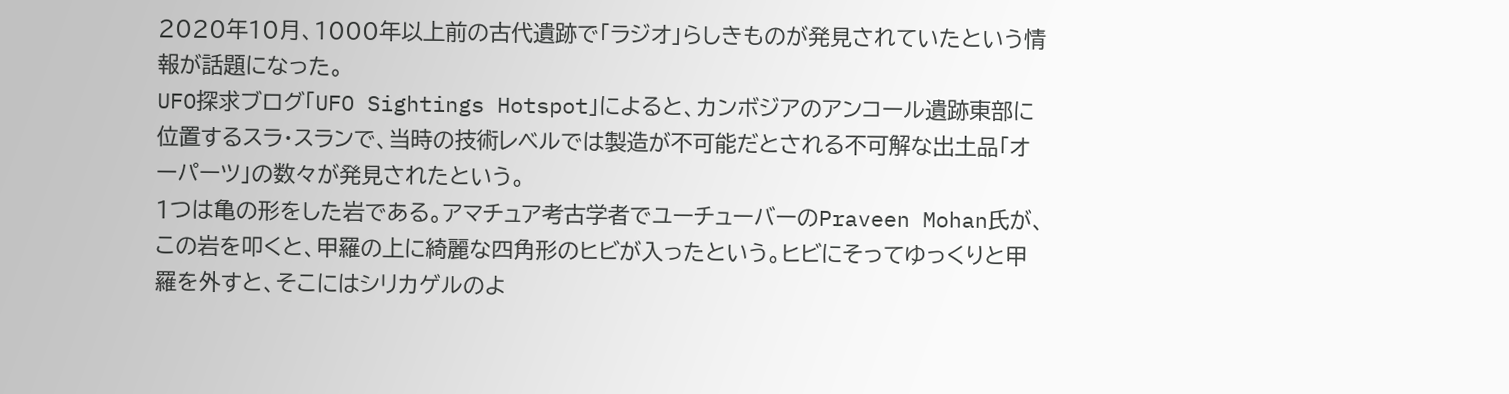2020年10月、1000年以上前の古代遺跡で「ラジオ」らしきものが発見されていたという情報が話題になった。
UFO探求ブログ「UFO Sightings Hotspot」によると、カンボジアのアンコール遺跡東部に位置するスラ・スランで、当時の技術レベルでは製造が不可能だとされる不可解な出土品「オーパーツ」の数々が発見されたという。
1つは亀の形をした岩である。アマチュア考古学者でユーチューバーのPraveen Mohan氏が、この岩を叩くと、甲羅の上に綺麗な四角形のヒビが入ったという。ヒビにそってゆっくりと甲羅を外すと、そこにはシリカゲルのよ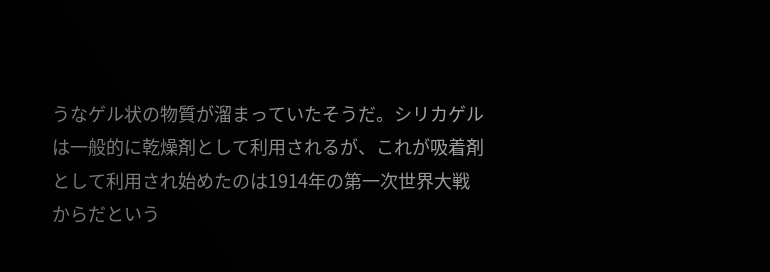うなゲル状の物質が溜まっていたそうだ。シリカゲルは一般的に乾燥剤として利用されるが、これが吸着剤として利用され始めたのは1914年の第一次世界大戦からだという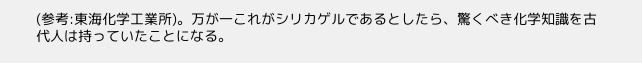(参考:東海化学工業所)。万が一これがシリカゲルであるとしたら、驚くべき化学知識を古代人は持っていたことになる。